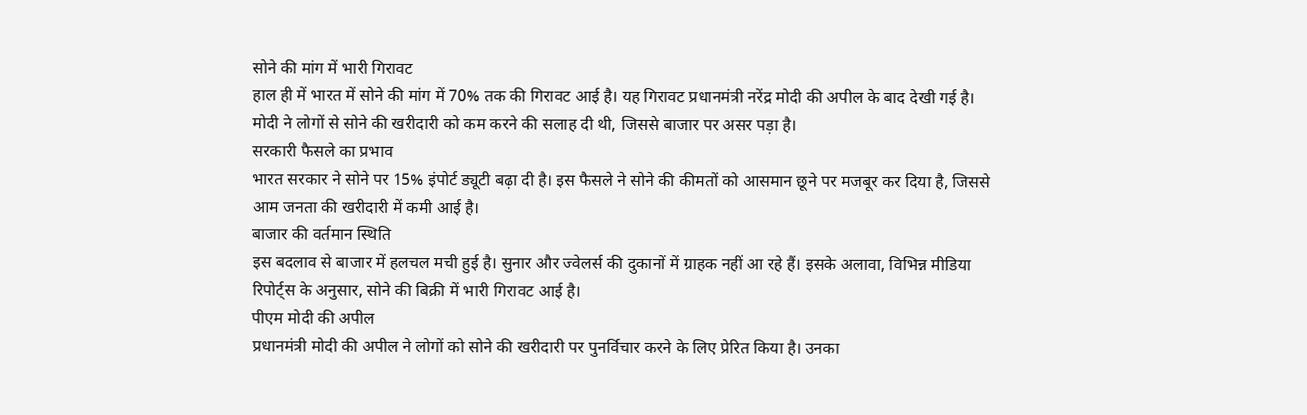सोने की मांग में भारी गिरावट
हाल ही में भारत में सोने की मांग में 70% तक की गिरावट आई है। यह गिरावट प्रधानमंत्री नरेंद्र मोदी की अपील के बाद देखी गई है। मोदी ने लोगों से सोने की खरीदारी को कम करने की सलाह दी थी, जिससे बाजार पर असर पड़ा है।
सरकारी फैसले का प्रभाव
भारत सरकार ने सोने पर 15% इंपोर्ट ड्यूटी बढ़ा दी है। इस फैसले ने सोने की कीमतों को आसमान छूने पर मजबूर कर दिया है, जिससे आम जनता की खरीदारी में कमी आई है।
बाजार की वर्तमान स्थिति
इस बदलाव से बाजार में हलचल मची हुई है। सुनार और ज्वेलर्स की दुकानों में ग्राहक नहीं आ रहे हैं। इसके अलावा, विभिन्न मीडिया रिपोर्ट्स के अनुसार, सोने की बिक्री में भारी गिरावट आई है।
पीएम मोदी की अपील
प्रधानमंत्री मोदी की अपील ने लोगों को सोने की खरीदारी पर पुनर्विचार करने के लिए प्रेरित किया है। उनका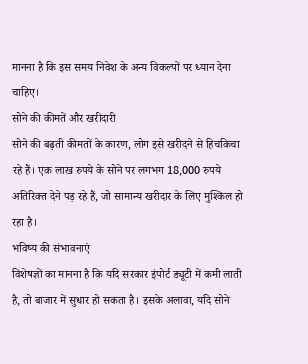मानना है कि इस समय निवेश के अन्य विकल्पों पर ध्यान देना चाहिए।
सोने की कीमतें और खरीदारी
सोने की बढ़ती कीमतों के कारण, लोग इसे खरीदने से हिचकिचा रहे हैं। एक लाख रुपये के सोने पर लगभग 18,000 रुपये अतिरिक्त देने पड़ रहे हैं, जो सामान्य खरीदार के लिए मुश्किल हो रहा है।
भविष्य की संभावनाएं
विशेषज्ञों का मानना है कि यदि सरकार इंपोर्ट ड्यूटी में कमी लाती है, तो बाजार में सुधार हो सकता है। इसके अलावा, यदि सोने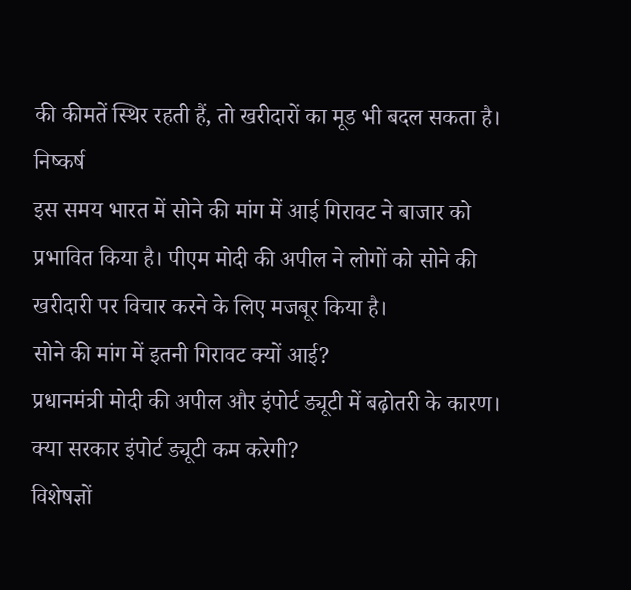की कीमतें स्थिर रहती हैं, तो खरीदारों का मूड भी बदल सकता है।
निष्कर्ष
इस समय भारत में सोने की मांग में आई गिरावट ने बाजार को प्रभावित किया है। पीएम मोदी की अपील ने लोगों को सोने की खरीदारी पर विचार करने के लिए मजबूर किया है।
सोने की मांग में इतनी गिरावट क्यों आई?
प्रधानमंत्री मोदी की अपील और इंपोर्ट ड्यूटी में बढ़ोतरी के कारण।
क्या सरकार इंपोर्ट ड्यूटी कम करेगी?
विशेषज्ञों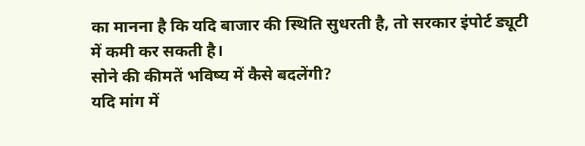का मानना है कि यदि बाजार की स्थिति सुधरती है, तो सरकार इंपोर्ट ड्यूटी में कमी कर सकती है।
सोने की कीमतें भविष्य में कैसे बदलेंगी?
यदि मांग में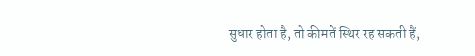सुधार होता है, तो कीमतें स्थिर रह सकती हैं,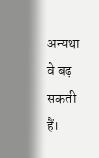अन्यथा वे बढ़ सकती हैं।